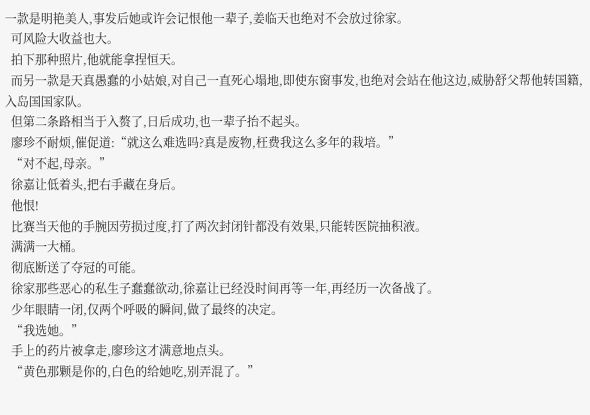一款是明艳美人,事发后她或许会记恨他一辈子,姜临天也绝对不会放过徐家。
  可风险大收益也大。
  拍下那种照片,他就能拿捏恒天。
  而另一款是天真愚蠢的小姑娘,对自己一直死心塌地,即使东窗事发,也绝对会站在他这边,威胁舒父帮他转国籍,入岛国国家队。
  但第二条路相当于入赘了,日后成功,也一辈子抬不起头。
  廖珍不耐烦,催促道:“就这么难选吗?真是废物,枉费我这么多年的栽培。”
  “对不起,母亲。”
  徐嘉让低着头,把右手藏在身后。
  他恨!
  比赛当天他的手腕因劳损过度,打了两次封闭针都没有效果,只能转医院抽积液。
  满满一大桶。
  彻底断送了夺冠的可能。
  徐家那些恶心的私生子蠢蠢欲动,徐嘉让已经没时间再等一年,再经历一次备战了。
  少年眼睛一闭,仅两个呼吸的瞬间,做了最终的决定。
  “我选她。”
  手上的药片被拿走,廖珍这才满意地点头。
  “黄色那颗是你的,白色的给她吃,别弄混了。”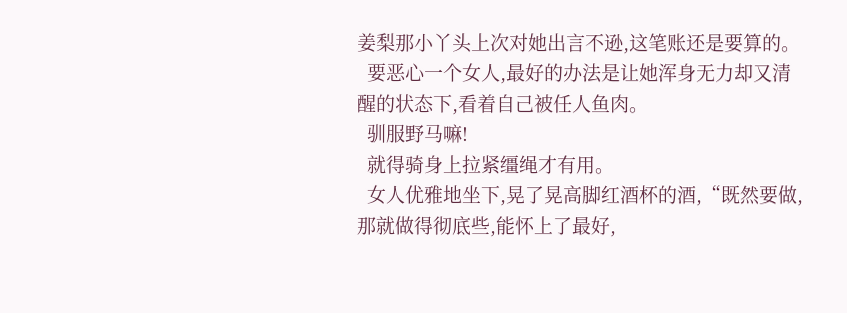姜梨那小丫头上次对她出言不逊,这笔账还是要算的。
  要恶心一个女人,最好的办法是让她浑身无力却又清醒的状态下,看着自己被任人鱼肉。
  驯服野马嘛!
  就得骑身上拉紧缰绳才有用。
  女人优雅地坐下,晃了晃高脚红酒杯的酒,“既然要做,那就做得彻底些,能怀上了最好,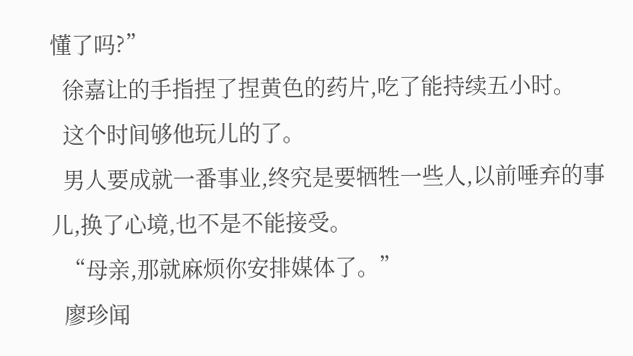懂了吗?”
  徐嘉让的手指捏了捏黄色的药片,吃了能持续五小时。
  这个时间够他玩儿的了。
  男人要成就一番事业,终究是要牺牲一些人,以前唾弃的事儿,换了心境,也不是不能接受。
  “母亲,那就麻烦你安排媒体了。”
  廖珍闻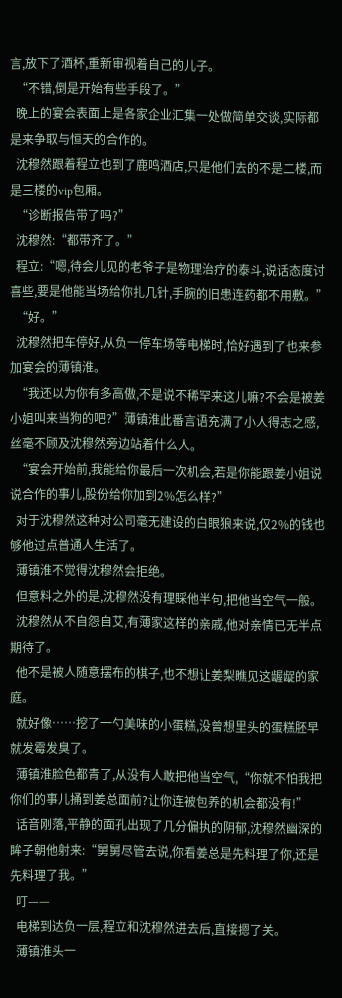言,放下了酒杯,重新审视着自己的儿子。
  “不错,倒是开始有些手段了。”
  晚上的宴会表面上是各家企业汇集一处做简单交谈,实际都是来争取与恒天的合作的。
  沈穆然跟着程立也到了鹿鸣酒店,只是他们去的不是二楼,而是三楼的vip包厢。
  “诊断报告带了吗?”
  沈穆然:“都带齐了。”
  程立:“嗯,待会儿见的老爷子是物理治疗的泰斗,说话态度讨喜些,要是他能当场给你扎几针,手腕的旧患连药都不用敷。”
  “好。”
  沈穆然把车停好,从负一停车场等电梯时,恰好遇到了也来参加宴会的薄镇淮。
  “我还以为你有多高傲,不是说不稀罕来这儿嘛?不会是被姜小姐叫来当狗的吧?”薄镇淮此番言语充满了小人得志之感,丝毫不顾及沈穆然旁边站着什么人。
  “宴会开始前,我能给你最后一次机会,若是你能跟姜小姐说说合作的事儿,股份给你加到2%怎么样?”
  对于沈穆然这种对公司毫无建设的白眼狼来说,仅2%的钱也够他过点普通人生活了。
  薄镇淮不觉得沈穆然会拒绝。
  但意料之外的是,沈穆然没有理睬他半句,把他当空气一般。
  沈穆然从不自怨自艾,有薄家这样的亲戚,他对亲情已无半点期待了。
  他不是被人随意摆布的棋子,也不想让姜梨瞧见这龌龊的家庭。
  就好像……挖了一勺美味的小蛋糕,没曾想里头的蛋糕胚早就发霉发臭了。
  薄镇淮脸色都青了,从没有人敢把他当空气,“你就不怕我把你们的事儿捅到姜总面前?让你连被包养的机会都没有!”
  话音刚落,平静的面孔出现了几分偏执的阴郁,沈穆然幽深的眸子朝他射来:“舅舅尽管去说,你看姜总是先料理了你,还是先料理了我。”
  叮——
  电梯到达负一层,程立和沈穆然进去后,直接摁了关。
  薄镇淮头一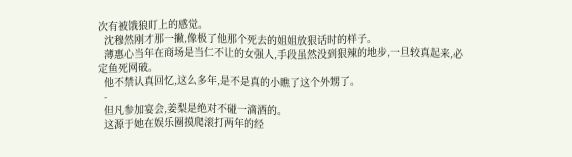次有被饿狼盯上的感觉。
  沈穆然刚才那一撇,像极了他那个死去的姐姐放狠话时的样子。
  薄惠心当年在商场是当仁不让的女强人,手段虽然没到狠辣的地步,一旦较真起来,必定鱼死网破。
  他不禁认真回忆,这么多年,是不是真的小瞧了这个外甥了。
  -
  但凡参加宴会,姜梨是绝对不碰一滴酒的。
  这源于她在娱乐圈摸爬滚打两年的经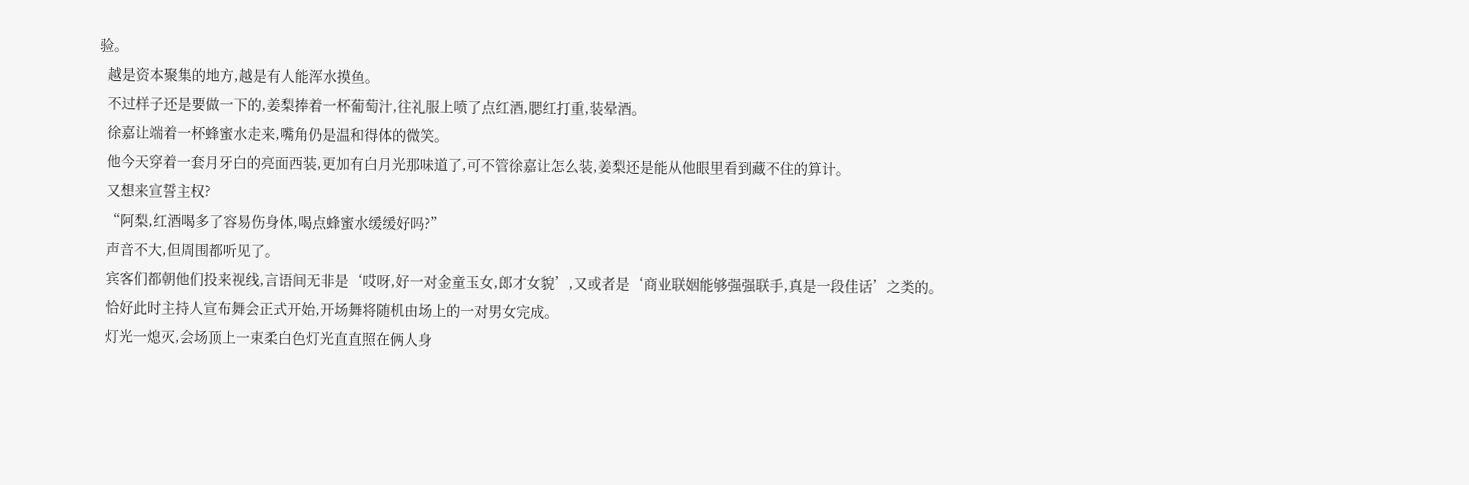验。
  越是资本聚集的地方,越是有人能浑水摸鱼。
  不过样子还是要做一下的,姜梨捧着一杯葡萄汁,往礼服上喷了点红酒,腮红打重,装晕酒。
  徐嘉让端着一杯蜂蜜水走来,嘴角仍是温和得体的微笑。
  他今天穿着一套月牙白的亮面西装,更加有白月光那味道了,可不管徐嘉让怎么装,姜梨还是能从他眼里看到藏不住的算计。
  又想来宣誓主权?
  “阿梨,红酒喝多了容易伤身体,喝点蜂蜜水缓缓好吗?”
  声音不大,但周围都听见了。
  宾客们都朝他们投来视线,言语间无非是‘哎呀,好一对金童玉女,郎才女貌’,又或者是‘商业联姻能够强强联手,真是一段佳话’之类的。
  恰好此时主持人宣布舞会正式开始,开场舞将随机由场上的一对男女完成。
  灯光一熄灭,会场顶上一束柔白色灯光直直照在俩人身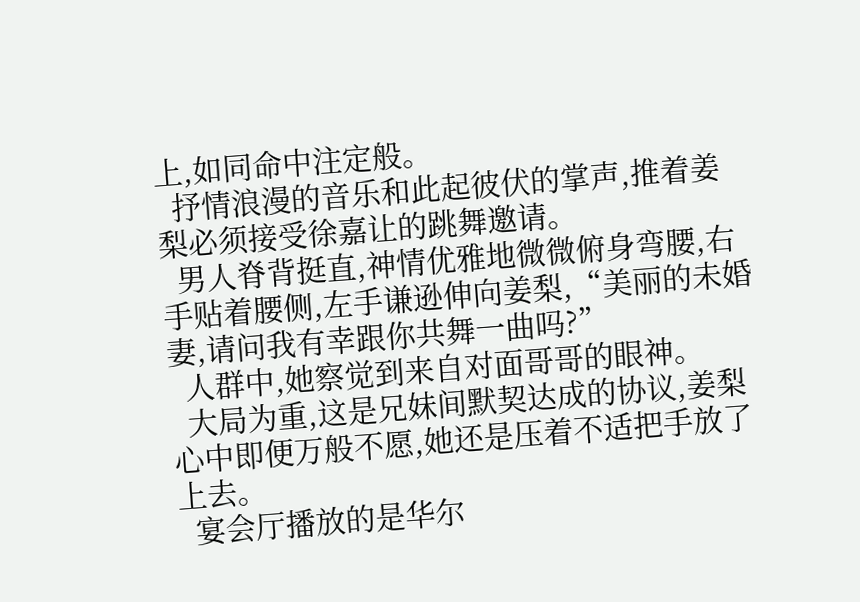上,如同命中注定般。
  抒情浪漫的音乐和此起彼伏的掌声,推着姜梨必须接受徐嘉让的跳舞邀请。
  男人脊背挺直,神情优雅地微微俯身弯腰,右手贴着腰侧,左手谦逊伸向姜梨,“美丽的未婚妻,请问我有幸跟你共舞一曲吗?”
  人群中,她察觉到来自对面哥哥的眼神。
  大局为重,这是兄妹间默契达成的协议,姜梨心中即便万般不愿,她还是压着不适把手放了上去。
  宴会厅播放的是华尔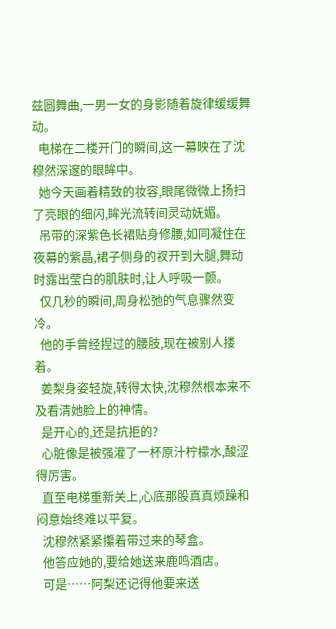兹圆舞曲,一男一女的身影随着旋律缓缓舞动。
  电梯在二楼开门的瞬间,这一幕映在了沈穆然深邃的眼眸中。
  她今天画着精致的妆容,眼尾微微上扬扫了亮眼的细闪,眸光流转间灵动妩媚。
  吊带的深紫色长裙贴身修腰,如同凝住在夜幕的紫晶,裙子侧身的衩开到大腿,舞动时露出莹白的肌肤时,让人呼吸一颤。
  仅几秒的瞬间,周身松弛的气息骤然变冷。
  他的手曾经捏过的腰肢,现在被别人搂着。
  姜梨身姿轻旋,转得太快,沈穆然根本来不及看清她脸上的神情。
  是开心的,还是抗拒的?
  心脏像是被强灌了一杯原汁柠檬水,酸涩得厉害。
  直至电梯重新关上,心底那股真真烦躁和闷意始终难以平复。
  沈穆然紧紧攥着带过来的琴盒。
  他答应她的,要给她送来鹿鸣酒店。
  可是……阿梨还记得他要来送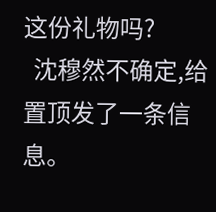这份礼物吗?
  沈穆然不确定,给置顶发了一条信息。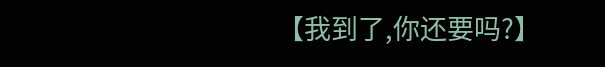【我到了,你还要吗?】